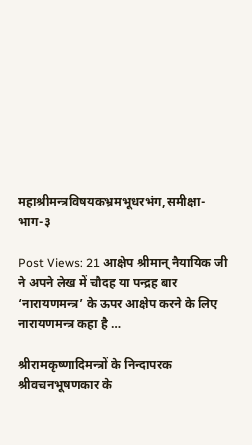महाश्रीमन्त्रविषयकभ्रमभूधरभंग,समीक्षा-भाग-३

Post Views: 21 आक्षेप श्रीमान् नैयायिक जी ने अपने लेख में चौदह या पन्द्रह बार ‘नारायणमन्त्र’ के ऊपर आक्षेप करने के लिए नारायणमन्त्र कहा है …

श्रीरामकृष्णादिमन्त्रों के निन्दापरक श्रीवचनभूषणकार के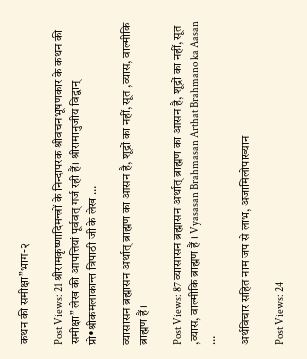कथन की समीक्षा”भाग-२

Post Views: 21 श्रीरामकृष्णादिमन्त्रों के निन्दापरक श्रीवचनभूषणकार के कथन की समीक्षा” लेख की आपत्तियां पूर्ववत् गर्ज रही हैं। श्रीरामानुजीय विद्वान् प्रो•श्रीकमलाकान्त त्रिपाठी जी के लेख …

व्यासासन ब्रह्मासन अर्थात् ब्राह्मण का आसन है, शूद्रों का नहीं, सूत ,व्यास, वाल्मीकि ब्राह्मण हैं ।

Post Views: 87 व्यासासन ब्रह्मासन अर्थात् ब्राह्मण का आसन है, शूद्रों का नहीं, सूत ,व्यास, वाल्मीकि ब्राह्मण हैं । Vyasasan Brahmasan Arthat Brahmano ka Aasan …

अर्थविचार सहित नाम जप से लाभ, अजामिलोपाख्यान

Post Views: 24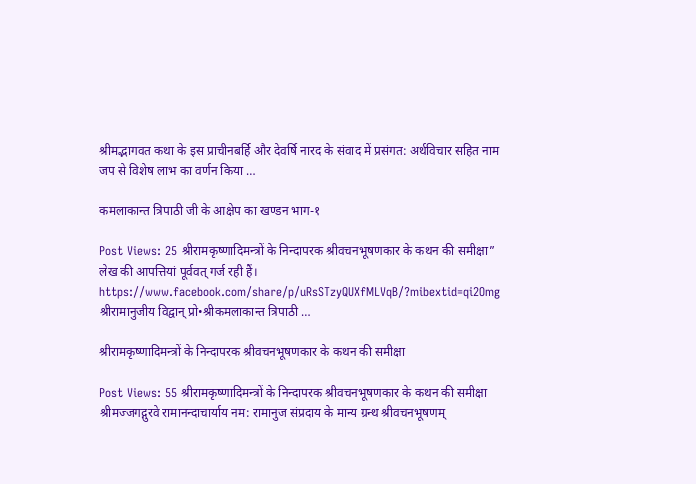श्रीमद्भागवत कथा के इस प्राचीनबर्हि और देवर्षि नारद के संवाद में प्रसंगत: अर्थविचार सहित नाम जप से विशेष लाभ का वर्णन किया …

कमलाकान्त त्रिपाठी जी के आक्षेप का खण्डन भाग-१

Post Views: 25 श्रीरामकृष्णादिमन्त्रों के निन्दापरक श्रीवचनभूषणकार के कथन की समीक्षा” लेख की आपत्तियां पूर्ववत् गर्ज रही हैं।   https://www.facebook.com/share/p/uRsSTzyQUXfMLVqB/?mibextid=qi2Omg   श्रीरामानुजीय विद्वान् प्रो•श्रीकमलाकान्त त्रिपाठी …

श्रीरामकृष्णादिमन्त्रों के निन्दापरक श्रीवचनभूषणकार के कथन की समीक्षा

Post Views: 55 श्रीरामकृष्णादिमन्त्रों के निन्दापरक श्रीवचनभूषणकार के कथन की समीक्षा श्रीमज्जगद्गुरवे रामानन्दाचार्याय नम: रामानुज संप्रदाय के मान्य ग्रन्थ श्रीवचनभूषणम्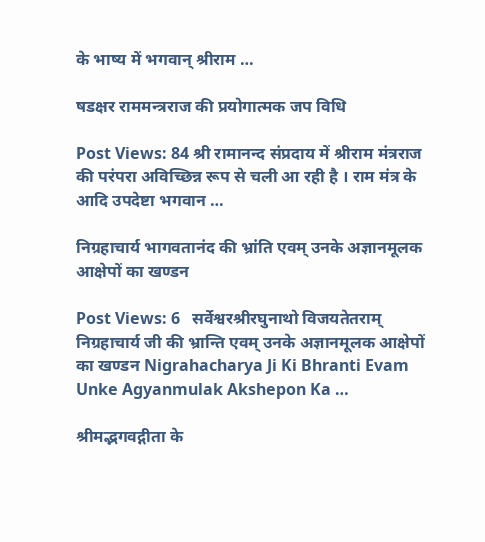के भाष्य में भगवान् श्रीराम …

षडक्षर राममन्त्रराज की प्रयोगात्मक जप विधि

Post Views: 84 श्री रामानन्द संप्रदाय में श्रीराम मंत्रराज की परंपरा अविच्छिन्न रूप से चली आ रही है । राम मंत्र के आदि उपदेष्टा भगवान …

निग्रहाचार्य भागवतानंद की भ्रांति एवम् उनके अज्ञानमूलक आक्षेपों का खण्डन

Post Views: 6   सर्वेश्वरश्रीरघुनाथो विजयतेतराम् निग्रहाचार्य जी की भ्रान्ति एवम् उनके अज्ञानमूलक आक्षेपों का खण्डन Nigrahacharya Ji Ki Bhranti Evam Unke Agyanmulak Akshepon Ka …

श्रीमद्भगवद्गीता के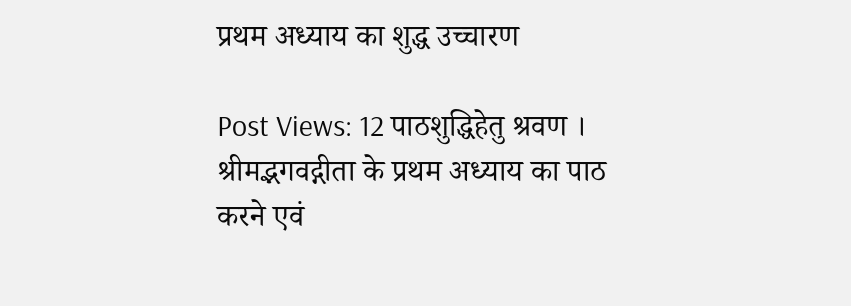प्रथम अध्याय का शुद्ध उच्चारण

Post Views: 12 पाठशुद्धिहेतु श्रवण । श्रीमद्भगवद्गीता के प्रथम अध्याय का पाठ करने एवं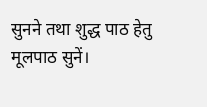सुनने तथा शुद्ध पाठ हेतु मूलपाठ सुनें।